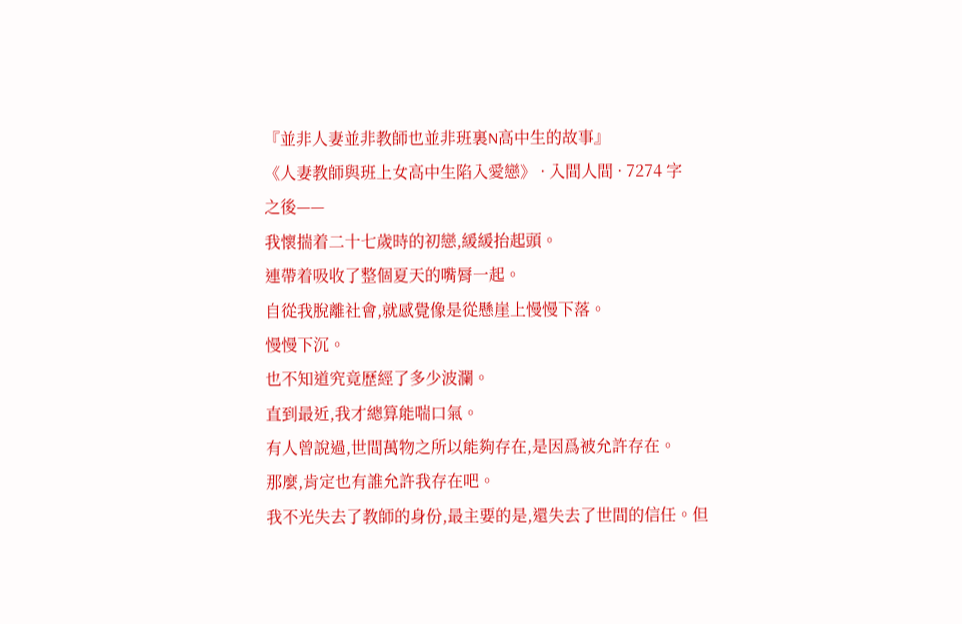『並非人妻並非教師也並非班裏N高中生的故事』
《人妻教師與班上女高中生陷入愛戀》 · 入間人間 · 7274 字
之後——
我懷揣着二十七歲時的初戀,緩緩抬起頭。
連帶着吸收了整個夏天的嘴脣一起。
自從我脫離社會,就感覺像是從懸崖上慢慢下落。
慢慢下沉。
也不知道究竟歷經了多少波瀾。
直到最近,我才總算能喘口氣。
有人曾說過,世間萬物之所以能夠存在,是因爲被允許存在。
那麼,肯定也有誰允許我存在吧。
我不光失去了教師的身份,最主要的是,還失去了世間的信任。但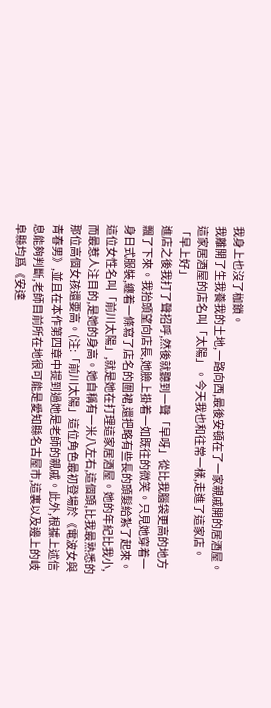我身上也沒了枷鎖。
我離開了生我養我的土地,一路向西,最後安頓在了一家親戚開的居酒屋。
這家居酒屋的店名叫「太陽」。今天我也和往常一樣,走進了這家店。
「早上好」
進店之後我打了聲招呼,然後就聽到一聲「早呀」從比我腦袋更高的地方飄了下來。我抬頭望向店長,她臉上掛着一如既往的微笑。只見她穿着一身日式服裝,纏着一條寫了店名的圍裙,還把略有些長的頭髮給紮了起來。
這位女性名叫「前川太陽」,就是她在打理這家居酒屋。她的年紀比我小,而最惹人注目的,是她的身高。她自稱有一米八左右,這個頭,比我最熟悉的那位高個女孩還要高。(注:「前川太陽」這位角色最初登場於《電波女與青春男》,並且在本作第四章中提到過她是老師的親戚。此外,根據上述信息能夠判斷,老師目前所在地很可能是愛知縣名古屋市,這裏以及邊上的岐阜縣均爲《安達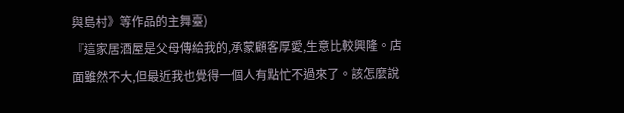與島村》等作品的主舞臺)
『這家居酒屋是父母傳給我的,承蒙顧客厚愛,生意比較興隆。店面雖然不大,但最近我也覺得一個人有點忙不過來了。該怎麼說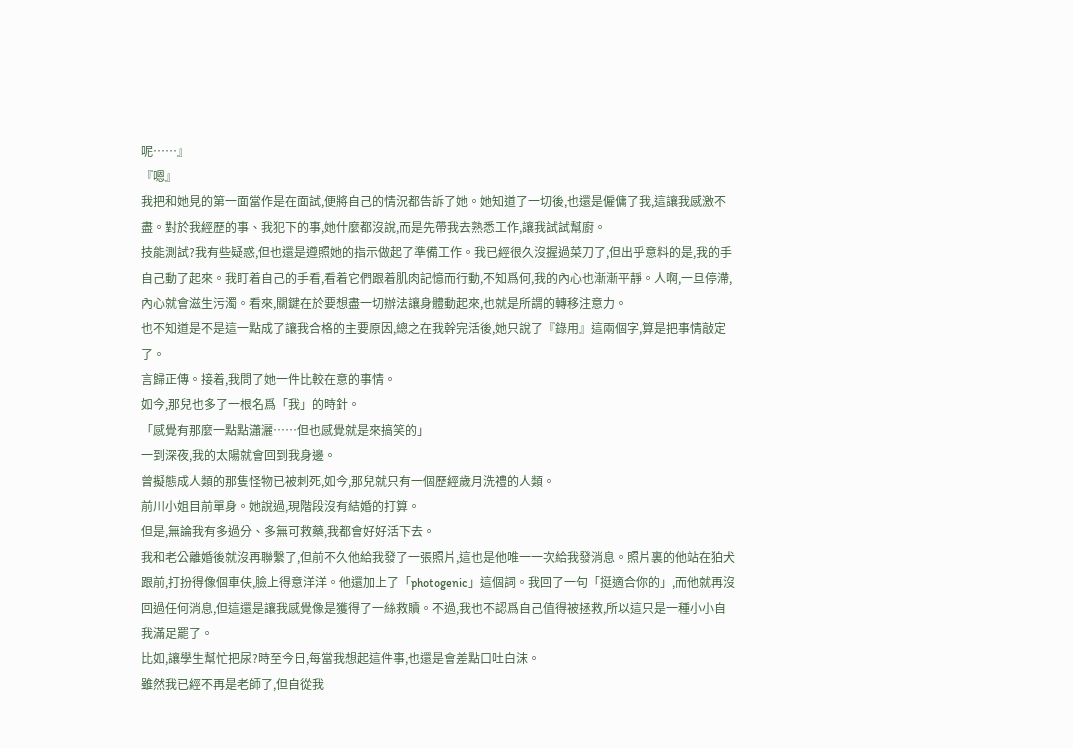呢……』
『嗯』
我把和她見的第一面當作是在面試,便將自己的情況都告訴了她。她知道了一切後,也還是僱傭了我,這讓我感激不盡。對於我經歷的事、我犯下的事,她什麼都沒說,而是先帶我去熟悉工作,讓我試試幫廚。
技能測試?我有些疑惑,但也還是遵照她的指示做起了準備工作。我已經很久沒握過菜刀了,但出乎意料的是,我的手自己動了起來。我盯着自己的手看,看着它們跟着肌肉記憶而行動,不知爲何,我的內心也漸漸平靜。人啊,一旦停滯,內心就會滋生污濁。看來,關鍵在於要想盡一切辦法讓身體動起來,也就是所謂的轉移注意力。
也不知道是不是這一點成了讓我合格的主要原因,總之在我幹完活後,她只說了『錄用』這兩個字,算是把事情敲定了。
言歸正傳。接着,我問了她一件比較在意的事情。
如今,那兒也多了一根名爲「我」的時針。
「感覺有那麼一點點瀟灑……但也感覺就是來搞笑的」
一到深夜,我的太陽就會回到我身邊。
曾擬態成人類的那隻怪物已被刺死,如今,那兒就只有一個歷經歲月洗禮的人類。
前川小姐目前單身。她說過,現階段沒有結婚的打算。
但是,無論我有多過分、多無可救藥,我都會好好活下去。
我和老公離婚後就沒再聯繫了,但前不久他給我發了一張照片,這也是他唯一一次給我發消息。照片裏的他站在狛犬跟前,打扮得像個車伕,臉上得意洋洋。他還加上了「photogenic」這個詞。我回了一句「挺適合你的」,而他就再沒回過任何消息,但這還是讓我感覺像是獲得了一絲救贖。不過,我也不認爲自己值得被拯救,所以這只是一種小小自我滿足罷了。
比如,讓學生幫忙把尿?時至今日,每當我想起這件事,也還是會差點口吐白沫。
雖然我已經不再是老師了,但自從我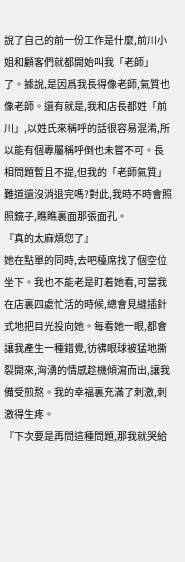說了自己的前一份工作是什麼,前川小姐和顧客們就都開始叫我「老師」了。據說,是因爲我長得像老師,氣質也像老師。還有就是,我和店長都姓「前川」,以姓氏來稱呼的話很容易混淆,所以能有個專屬稱呼倒也未嘗不可。長相問題暫且不提,但我的「老師氣質」難道還沒消退完嗎?對此,我時不時會照照鏡子,瞧瞧裏面那張面孔。
『真的太麻煩您了』
她在點單的同時,去吧檯席找了個空位坐下。我也不能老是盯着她看,可當我在店裏四處忙活的時候,總會見縫插針式地把目光投向她。每看她一眼,都會讓我產生一種錯覺,彷彿眼球被猛地撕裂開來,洶湧的情感趁機傾瀉而出,讓我備受煎熬。我的幸福裏充滿了刺激,刺激得生疼。
『下次要是再問這種問題,那我就哭給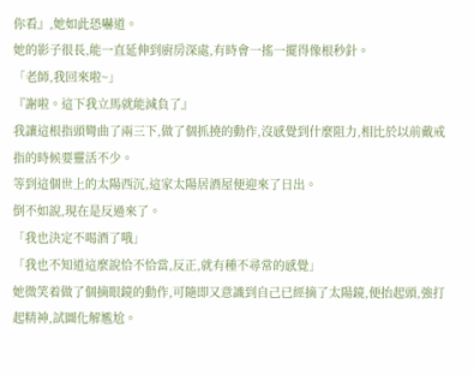你看』,她如此恐嚇道。
她的影子很長,能一直延伸到廚房深處,有時會一搖一擺得像根秒針。
「老師,我回來啦~」
『謝啦。這下我立馬就能減負了』
我讓這根指頭彎曲了兩三下,做了個抓撓的動作,沒感覺到什麼阻力,相比於以前戴戒指的時候要靈活不少。
等到這個世上的太陽西沉,這家太陽居酒屋便迎來了日出。
倒不如說,現在是反過來了。
「我也決定不喝酒了哦」
「我也不知道這麼說恰不恰當,反正,就有種不尋常的感覺」
她微笑着做了個摘眼鏡的動作,可隨即又意識到自己已經摘了太陽鏡,便抬起頭,強打起精神,試圖化解尷尬。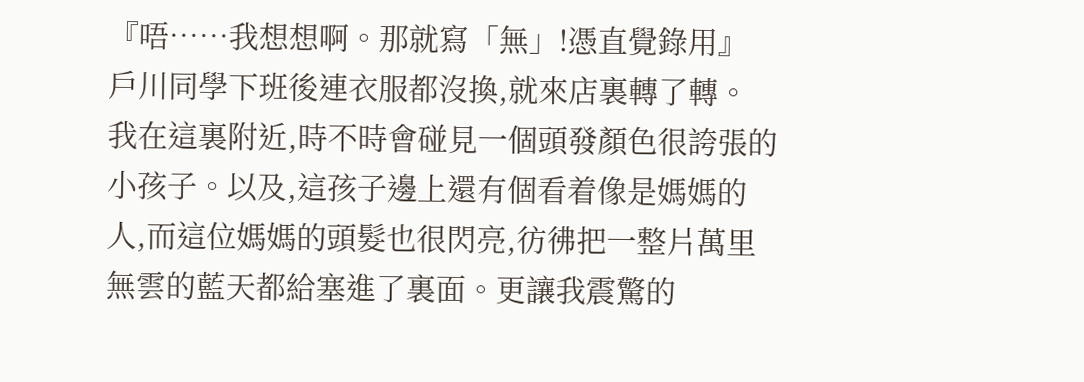『唔……我想想啊。那就寫「無」!憑直覺錄用』
戶川同學下班後連衣服都沒換,就來店裏轉了轉。
我在這裏附近,時不時會碰見一個頭發顏色很誇張的小孩子。以及,這孩子邊上還有個看着像是媽媽的人,而這位媽媽的頭髮也很閃亮,彷彿把一整片萬里無雲的藍天都給塞進了裏面。更讓我震驚的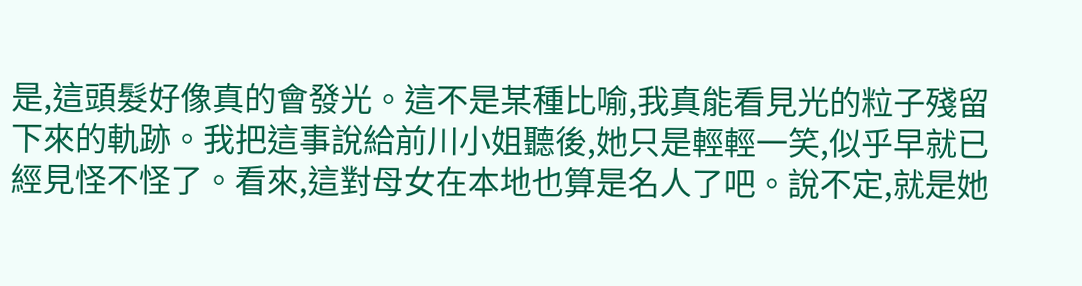是,這頭髮好像真的會發光。這不是某種比喻,我真能看見光的粒子殘留下來的軌跡。我把這事說給前川小姐聽後,她只是輕輕一笑,似乎早就已經見怪不怪了。看來,這對母女在本地也算是名人了吧。說不定,就是她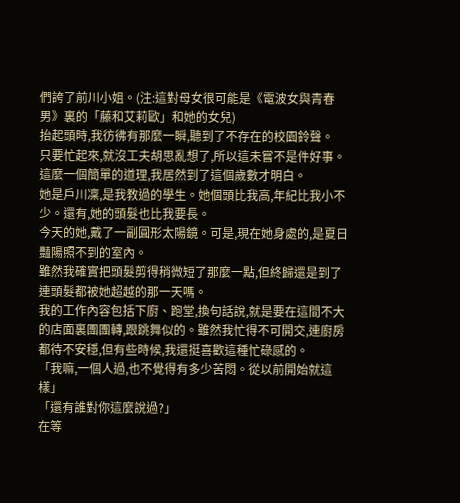們誇了前川小姐。(注:這對母女很可能是《電波女與青春男》裏的「藤和艾莉歐」和她的女兒)
抬起頭時,我彷彿有那麼一瞬,聽到了不存在的校園鈴聲。
只要忙起來,就沒工夫胡思亂想了,所以這未嘗不是件好事。
這麼一個簡單的道理,我居然到了這個歲數才明白。
她是戶川凜,是我教過的學生。她個頭比我高,年紀比我小不少。還有,她的頭髮也比我要長。
今天的她,戴了一副圓形太陽鏡。可是,現在她身處的,是夏日豔陽照不到的室內。
雖然我確實把頭髮剪得稍微短了那麼一點,但終歸還是到了連頭髮都被她超越的那一天嗎。
我的工作內容包括下廚、跑堂,換句話說,就是要在這間不大的店面裏團團轉,跟跳舞似的。雖然我忙得不可開交,連廚房都待不安穩,但有些時候,我還挺喜歡這種忙碌感的。
「我嘛,一個人過,也不覺得有多少苦悶。從以前開始就這樣」
「還有誰對你這麼說過?」
在等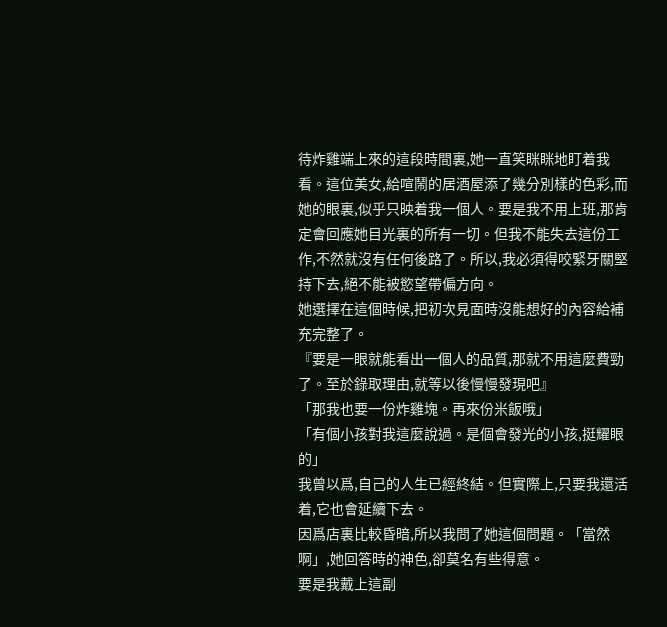待炸雞端上來的這段時間裏,她一直笑眯眯地盯着我看。這位美女,給喧鬧的居酒屋添了幾分別樣的色彩,而她的眼裏,似乎只映着我一個人。要是我不用上班,那肯定會回應她目光裏的所有一切。但我不能失去這份工作,不然就沒有任何後路了。所以,我必須得咬緊牙關堅持下去,絕不能被慾望帶偏方向。
她選擇在這個時候,把初次見面時沒能想好的內容給補充完整了。
『要是一眼就能看出一個人的品質,那就不用這麼費勁了。至於錄取理由,就等以後慢慢發現吧』
「那我也要一份炸雞塊。再來份米飯哦」
「有個小孩對我這麼說過。是個會發光的小孩,挺耀眼的」
我曾以爲,自己的人生已經終結。但實際上,只要我還活着,它也會延續下去。
因爲店裏比較昏暗,所以我問了她這個問題。「當然啊」,她回答時的神色,卻莫名有些得意。
要是我戴上這副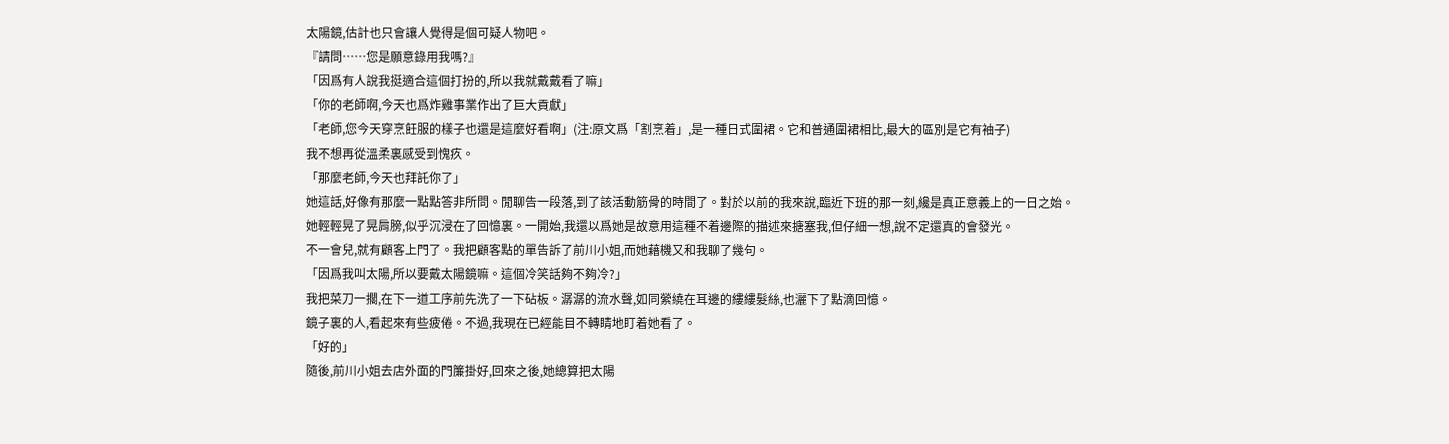太陽鏡,估計也只會讓人覺得是個可疑人物吧。
『請問……您是願意錄用我嗎?』
「因爲有人說我挺適合這個打扮的,所以我就戴戴看了嘛」
「你的老師啊,今天也爲炸雞事業作出了巨大貢獻」
「老師,您今天穿烹飪服的樣子也還是這麼好看啊」(注:原文爲「割烹着」,是一種日式圍裙。它和普通圍裙相比,最大的區別是它有袖子)
我不想再從溫柔裏感受到愧疚。
「那麼老師,今天也拜託你了」
她這話,好像有那麼一點點答非所問。閒聊告一段落,到了該活動筋骨的時間了。對於以前的我來說,臨近下班的那一刻,纔是真正意義上的一日之始。
她輕輕晃了晃肩膀,似乎沉浸在了回憶裏。一開始,我還以爲她是故意用這種不着邊際的描述來搪塞我,但仔細一想,說不定還真的會發光。
不一會兒,就有顧客上門了。我把顧客點的單告訴了前川小姐,而她藉機又和我聊了幾句。
「因爲我叫太陽,所以要戴太陽鏡嘛。這個冷笑話夠不夠冷?」
我把菜刀一擱,在下一道工序前先洗了一下砧板。潺潺的流水聲,如同縈繞在耳邊的縷縷髮絲,也灑下了點滴回憶。
鏡子裏的人,看起來有些疲倦。不過,我現在已經能目不轉睛地盯着她看了。
「好的」
隨後,前川小姐去店外面的門簾掛好,回來之後,她總算把太陽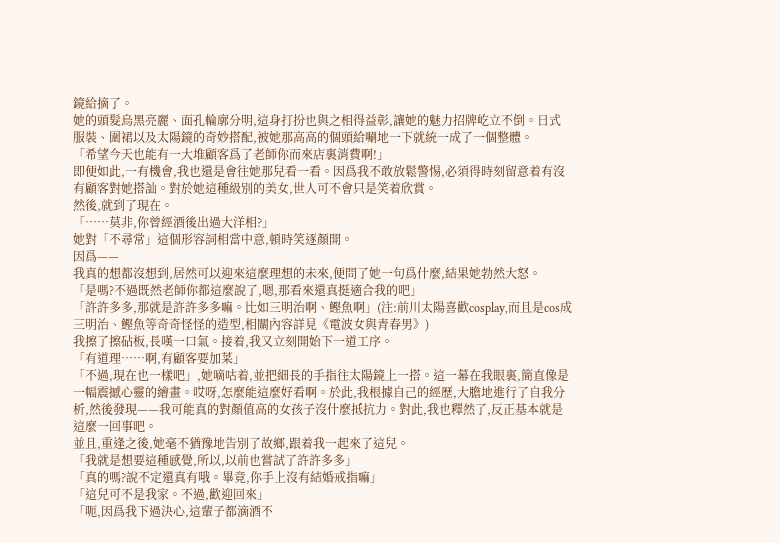鏡給摘了。
她的頭髮烏黑亮麗、面孔輪廓分明,這身打扮也與之相得益彰,讓她的魅力招牌屹立不倒。日式服裝、圍裙以及太陽鏡的奇妙搭配,被她那高高的個頭給唰地一下就統一成了一個整體。
「希望今天也能有一大堆顧客爲了老師你而來店裏消費啊!」
即便如此,一有機會,我也還是會往她那兒看一看。因爲我不敢放鬆警惕,必須得時刻留意着有沒有顧客對她搭訕。對於她這種級別的美女,世人可不會只是笑着欣賞。
然後,就到了現在。
「……莫非,你曾經酒後出過大洋相?」
她對「不尋常」這個形容詞相當中意,頓時笑逐顏開。
因爲——
我真的想都沒想到,居然可以迎來這麼理想的未來,便問了她一句爲什麼,結果她勃然大怒。
「是嗎?不過既然老師你都這麼說了,嗯,那看來還真挺適合我的吧」
「許許多多,那就是許許多多嘛。比如三明治啊、鰹魚啊」(注:前川太陽喜歡cosplay,而且是cos成三明治、鰹魚等奇奇怪怪的造型,相關內容詳見《電波女與青春男》)
我擦了擦砧板,長嘆一口氣。接着,我又立刻開始下一道工序。
「有道理……啊,有顧客要加菜」
「不過,現在也一樣吧」,她嘀咕着,並把細長的手指往太陽鏡上一搭。這一幕在我眼裏,簡直像是一幅震撼心靈的繪畫。哎呀,怎麼能這麼好看啊。於此,我根據自己的經歷,大膽地進行了自我分析,然後發現——我可能真的對顏值高的女孩子沒什麼抵抗力。對此,我也釋然了,反正基本就是這麼一回事吧。
並且,重逢之後,她毫不猶豫地告別了故鄉,跟着我一起來了這兒。
「我就是想要這種感覺,所以,以前也嘗試了許許多多」
「真的嗎?說不定還真有哦。畢竟,你手上沒有結婚戒指嘛」
「這兒可不是我家。不過,歡迎回來」
「呃,因爲我下過決心,這輩子都滴酒不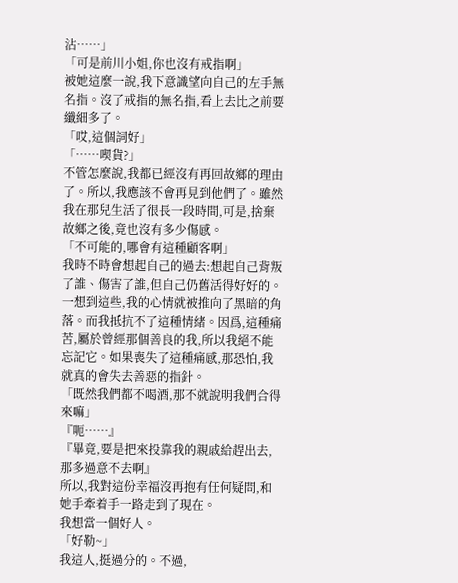沾……」
「可是前川小姐,你也沒有戒指啊」
被她這麼一說,我下意識望向自己的左手無名指。沒了戒指的無名指,看上去比之前要纖細多了。
「哎,這個詞好」
「……喫貨?」
不管怎麼說,我都已經沒有再回故鄉的理由了。所以,我應該不會再見到他們了。雖然我在那兒生活了很長一段時間,可是,捨棄故鄉之後,竟也沒有多少傷感。
「不可能的,哪會有這種顧客啊」
我時不時會想起自己的過去:想起自己背叛了誰、傷害了誰,但自己仍舊活得好好的。一想到這些,我的心情就被推向了黑暗的角落。而我抵抗不了這種情緒。因爲,這種痛苦,屬於曾經那個善良的我,所以我絕不能忘記它。如果喪失了這種痛感,那恐怕,我就真的會失去善惡的指針。
「既然我們都不喝酒,那不就說明我們合得來嘛」
『呃……』
『畢竟,要是把來投靠我的親戚給趕出去,那多過意不去啊』
所以,我對這份幸福沒再抱有任何疑問,和她手牽着手一路走到了現在。
我想當一個好人。
「好勒~」
我這人,挺過分的。不過,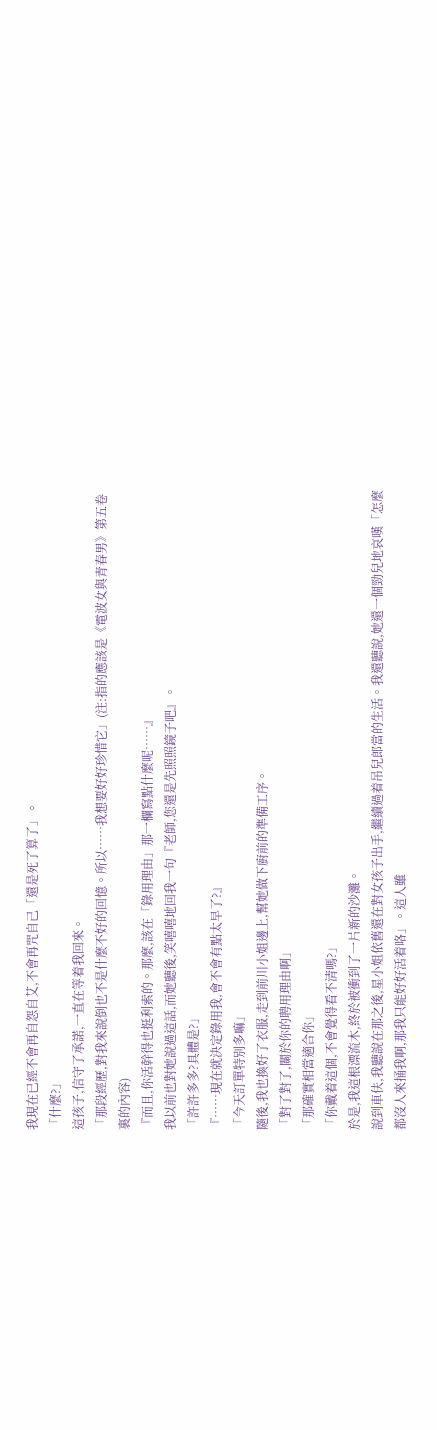我現在已經不會再自怨自艾,不會再咒自己「還是死了算了」。
「什麼?」
這孩子,信守了承諾,一直在等着我回來。
「那段經歷,對我來說倒也不是什麼不好的回憶。所以……我想要好好珍惜它」(注:指的應該是《電波女與青春男》第五卷裏的內容)
『而且,你活幹得也挺利索的。那麼,該在「錄用理由」那一欄寫點什麼呢……』
我以前也對她說過這話,而她聽後,笑嘻嘻地回我一句『老師,您還是先照照鏡子吧』。
「許許多多?具體是?」
『……現在就決定錄用我,會不會有點太早了?』
「今天訂單特別多嘛」
隨後,我也換好了衣服,走到前川小姐邊上,幫她做下廚前的準備工序。
「對了對了,關於你的聘用理由啊」
「那確實相當適合你」
「你戴着這個,不會覺得看不清嗎?」
於是,我這根漂流木,終於被衝到了一片新的沙灘。
說到車伕,我聽說在那之後,星小姐依舊還在對女孩子出手,繼續過着吊兒郎當的生活。我還聽說,她還一個勁兒地哀嘆「怎麼都沒人來捅我啊,那我只能好好活着咯」。這人雖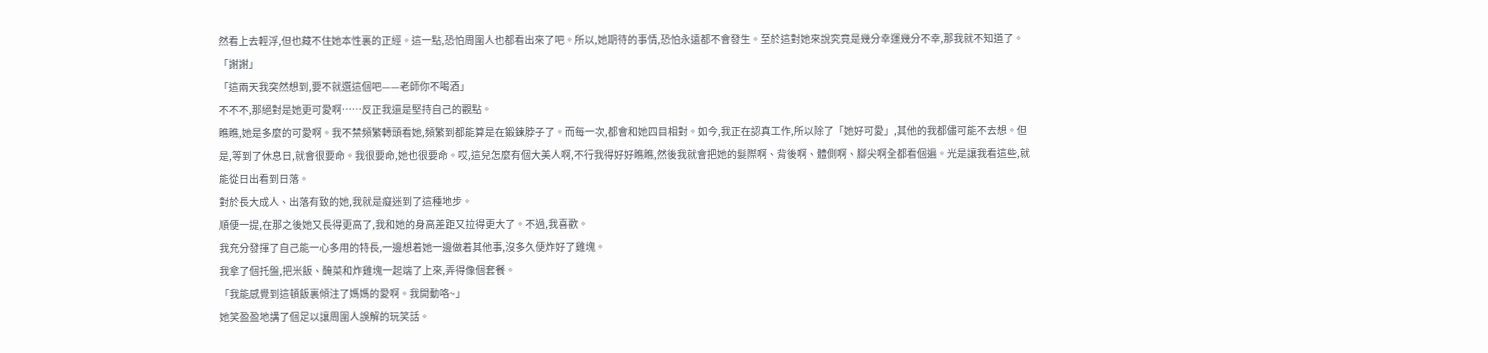然看上去輕浮,但也藏不住她本性裏的正經。這一點,恐怕周圍人也都看出來了吧。所以,她期待的事情,恐怕永遠都不會發生。至於這對她來說究竟是幾分幸運幾分不幸,那我就不知道了。
「謝謝」
「這兩天我突然想到,要不就選這個吧——老師你不喝酒」
不不不,那絕對是她更可愛啊……反正我還是堅持自己的觀點。
瞧瞧,她是多麼的可愛啊。我不禁頻繁轉頭看她,頻繁到都能算是在鍛鍊脖子了。而每一次,都會和她四目相對。如今,我正在認真工作,所以除了「她好可愛」,其他的我都儘可能不去想。但是,等到了休息日,就會很要命。我很要命,她也很要命。哎,這兒怎麼有個大美人啊,不行我得好好瞧瞧,然後我就會把她的髮際啊、背後啊、體側啊、腳尖啊全都看個遍。光是讓我看這些,就能從日出看到日落。
對於長大成人、出落有致的她,我就是癡迷到了這種地步。
順便一提,在那之後她又長得更高了,我和她的身高差距又拉得更大了。不過,我喜歡。
我充分發揮了自己能一心多用的特長,一邊想着她一邊做着其他事,沒多久便炸好了雞塊。
我拿了個托盤,把米飯、醃菜和炸雞塊一起端了上來,弄得像個套餐。
「我能感覺到這頓飯裏傾注了媽媽的愛啊。我開動咯~」
她笑盈盈地講了個足以讓周圍人誤解的玩笑話。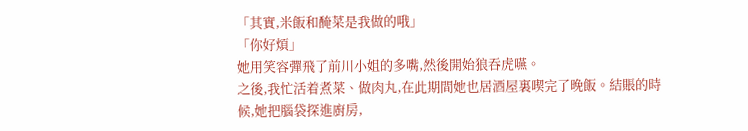「其實,米飯和醃菜是我做的哦」
「你好煩」
她用笑容彈飛了前川小姐的多嘴,然後開始狼吞虎嚥。
之後,我忙活着煮菜、做肉丸,在此期間她也居酒屋裏喫完了晚飯。結賬的時候,她把腦袋探進廚房,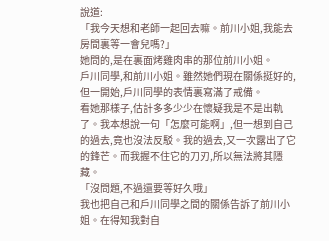說道:
「我今天想和老師一起回去嘛。前川小姐,我能去房間裏等一會兒嗎?」
她問的,是在裏面烤雞肉串的那位前川小姐。
戶川同學,和前川小姐。雖然她們現在關係挺好的,但一開始,戶川同學的表情裏寫滿了戒備。
看她那樣子,估計多多少少在懷疑我是不是出軌了。我本想說一句「怎麼可能啊」,但一想到自己的過去,竟也沒法反駁。我的過去,又一次露出了它的鋒芒。而我握不住它的刀刃,所以無法將其隱藏。
「沒問題,不過還要等好久哦」
我也把自己和戶川同學之間的關係告訴了前川小姐。在得知我對自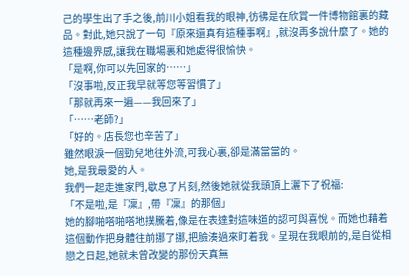己的學生出了手之後,前川小姐看我的眼神,彷彿是在欣賞一件博物館裏的藏品。對此,她只說了一句『原來還真有這種事啊』,就沒再多說什麼了。她的這種邊界感,讓我在職場裏和她處得很愉快。
「是啊,你可以先回家的……」
「沒事啦,反正我早就等您等習慣了」
「那就再來一遍——我回來了」
「……老師?」
「好的。店長您也辛苦了」
雖然眼淚一個勁兒地往外流,可我心裏,卻是滿當當的。
她,是我最愛的人。
我們一起走進家門,歇息了片刻,然後她就從我頭頂上灑下了祝福:
「不是啦,是『凜』,帶『凜』的那個」
她的腳啪嗒啪嗒地撲騰着,像是在表達對這味道的認可與喜悅。而她也藉着這個動作把身體往前挪了挪,把臉湊過來盯着我。呈現在我眼前的,是自從相戀之日起,她就未曾改變的那份天真無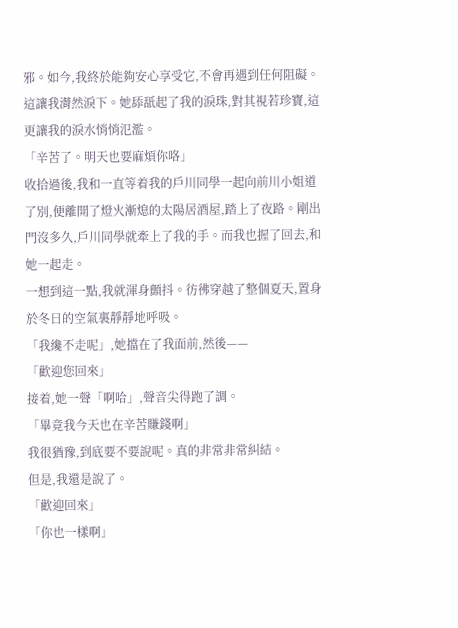邪。如今,我終於能夠安心享受它,不會再遇到任何阻礙。這讓我潸然淚下。她舔舐起了我的淚珠,對其視若珍寶,這更讓我的淚水悄悄氾濫。
「辛苦了。明天也要麻煩你咯」
收拾過後,我和一直等着我的戶川同學一起向前川小姐道了別,便離開了燈火漸熄的太陽居酒屋,踏上了夜路。剛出門沒多久,戶川同學就牽上了我的手。而我也握了回去,和她一起走。
一想到這一點,我就渾身顫抖。彷彿穿越了整個夏天,置身於冬日的空氣裏靜靜地呼吸。
「我纔不走呢」,她擋在了我面前,然後——
「歡迎您回來」
接着,她一聲「啊哈」,聲音尖得跑了調。
「畢竟我今天也在辛苦賺錢啊」
我很猶豫,到底要不要說呢。真的非常非常糾結。
但是,我還是說了。
「歡迎回來」
「你也一樣啊」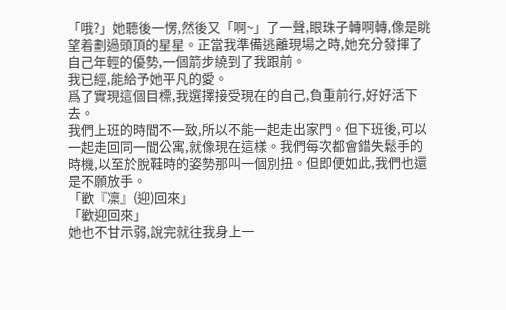「哦?」她聽後一愣,然後又「啊~」了一聲,眼珠子轉啊轉,像是眺望着劃過頭頂的星星。正當我準備逃離現場之時,她充分發揮了自己年輕的優勢,一個箭步繞到了我跟前。
我已經,能給予她平凡的愛。
爲了實現這個目標,我選擇接受現在的自己,負重前行,好好活下去。
我們上班的時間不一致,所以不能一起走出家門。但下班後,可以一起走回同一間公寓,就像現在這樣。我們每次都會錯失鬆手的時機,以至於脫鞋時的姿勢那叫一個別扭。但即便如此,我們也還是不願放手。
「歡『凜』(迎)回來」
「歡迎回來」
她也不甘示弱,說完就往我身上一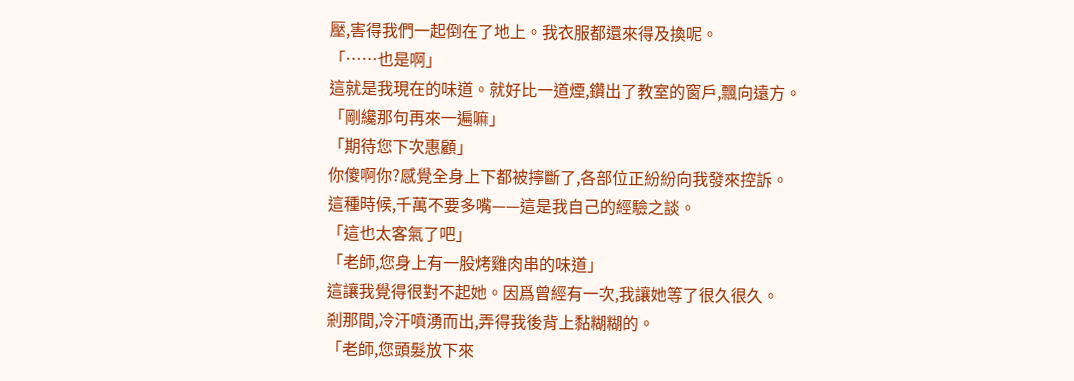壓,害得我們一起倒在了地上。我衣服都還來得及換呢。
「……也是啊」
這就是我現在的味道。就好比一道煙,鑽出了教室的窗戶,飄向遠方。
「剛纔那句再來一遍嘛」
「期待您下次惠顧」
你傻啊你?感覺全身上下都被擰斷了,各部位正紛紛向我發來控訴。
這種時候,千萬不要多嘴——這是我自己的經驗之談。
「這也太客氣了吧」
「老師,您身上有一股烤雞肉串的味道」
這讓我覺得很對不起她。因爲曾經有一次,我讓她等了很久很久。
剎那間,冷汗噴湧而出,弄得我後背上黏糊糊的。
「老師,您頭髮放下來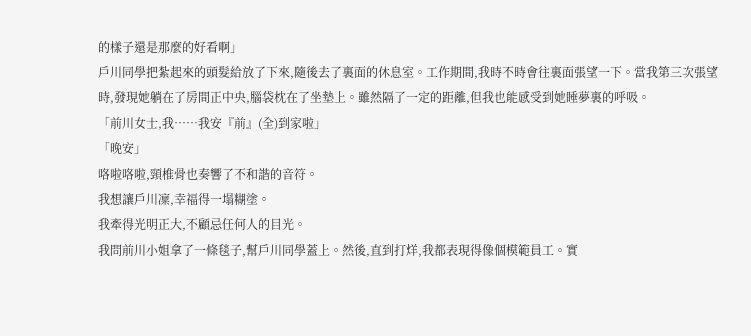的樣子還是那麼的好看啊」
戶川同學把紮起來的頭髮給放了下來,隨後去了裏面的休息室。工作期間,我時不時會往裏面張望一下。當我第三次張望時,發現她躺在了房間正中央,腦袋枕在了坐墊上。雖然隔了一定的距離,但我也能感受到她睡夢裏的呼吸。
「前川女士,我……我安『前』(全)到家啦」
「晚安」
咯啦咯啦,頸椎骨也奏響了不和諧的音符。
我想讓戶川凜,幸福得一塌糊塗。
我牽得光明正大,不顧忌任何人的目光。
我問前川小姐拿了一條毯子,幫戶川同學蓋上。然後,直到打烊,我都表現得像個模範員工。實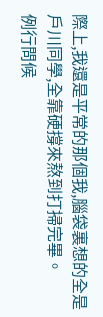際上,我還是平常的那個我,腦袋裏想的全是戶川同學,全靠硬撐來熬到打掃完畢。
例行問候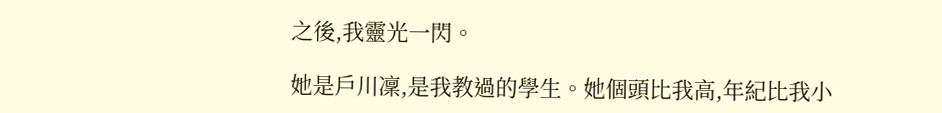之後,我靈光一閃。

她是戶川凜,是我教過的學生。她個頭比我高,年紀比我小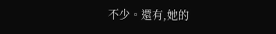不少。還有,她的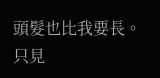頭髮也比我要長。
只見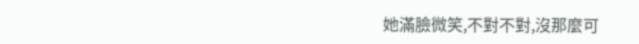她滿臉微笑,不對不對,沒那麼可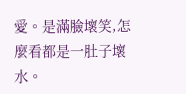愛。是滿臉壞笑,怎麼看都是一肚子壞水。